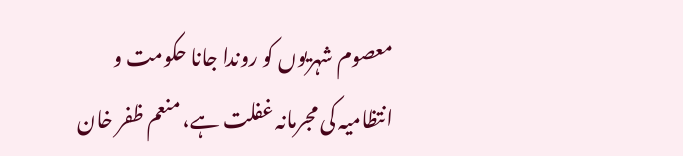معصوم شہریوں کو روندا جانا حکومت و انتظامیہ کی مجرمانہ غفلت ہے، منعم ظفر خان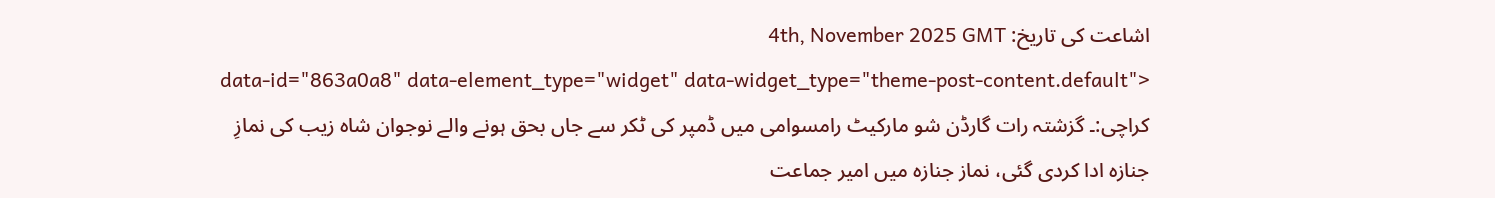اشاعت کی تاریخ: 4th, November 2025 GMT
data-id="863a0a8" data-element_type="widget" data-widget_type="theme-post-content.default">
کراچی:۔ گزشتہ رات گارڈن شو مارکیٹ رامسوامی میں ڈمپر کی ٹکر سے جاں بحق ہونے والے نوجوان شاہ زیب کی نمازِ جنازہ ادا کردی گئی، نماز جنازہ میں امیر جماعت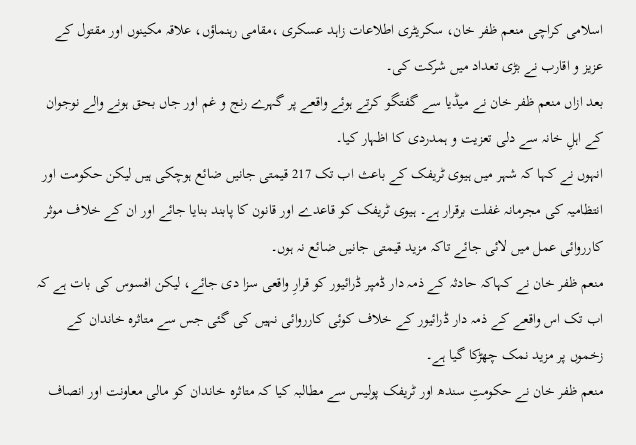اسلامی کراچی منعم ظفر خان، سکریٹری اطلاعات زاہد عسکری ،مقامی رہنماؤں، علاقہ مکینوں اور مقتول کے عزیز و اقارب نے بڑی تعداد میں شرکت کی۔
بعد ازاں منعم ظفر خان نے میڈیا سے گفتگو کرتے ہوئے واقعے پر گہرے رنج و غم اور جاں بحق ہونے والے نوجوان کے اہلِ خانہ سے دلی تعزیت و ہمدردی کا اظہار کیا۔
انہوں نے کہا کہ شہر میں ہیوی ٹریفک کے باعث اب تک 217 قیمتی جانیں ضائع ہوچکی ہیں لیکن حکومت اور انتظامیہ کی مجرمانہ غفلت برقرار ہے۔ ہیوی ٹریفک کو قاعدے اور قانون کا پابند بنایا جائے اور ان کے خلاف موثر کارروائی عمل میں لائی جائے تاکہ مزید قیمتی جانیں ضائع نہ ہوں۔
منعم ظفر خان نے کہاکہ حادثہ کے ذمہ دار ڈمپر ڈرائیور کو قرارِ واقعی سزا دی جائے، لیکن افسوس کی بات ہے کہ اب تک اس واقعے کے ذمہ دار ڈرائیور کے خلاف کوئی کارروائی نہیں کی گئی جس سے متاثرہ خاندان کے زخموں پر مزید نمک چھڑکا گیا ہے۔
منعم ظفر خان نے حکومتِ سندھ اور ٹریفک پولیس سے مطالبہ کیا کہ متاثرہ خاندان کو مالی معاونت اور انصاف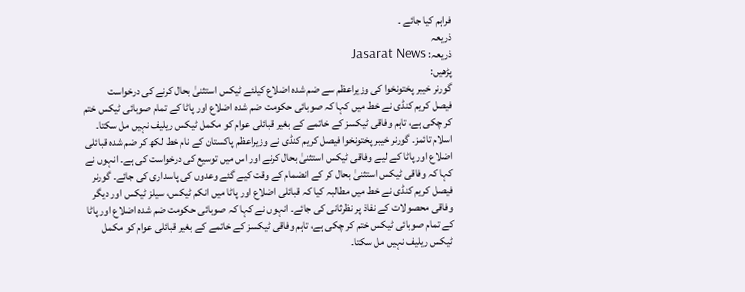فراہم کیا جائے ۔
ذریعہ
ذریعہ: Jasarat News
پڑھیں:
گورنر خیبر پختونخوا کی وزیراعظم سے ضم شدہ اضلاع کیلئے ٹیکس استثنیٰ بحال کرنے کی درخواست
فیصل کریم کنڈی نے خط میں کہا کہ صوبائی حکومت ضم شدہ اضلاع اور پاٹا کے تمام صوبائی ٹیکس ختم کر چکی ہے، تاہم وفاقی ٹیکسز کے خاتمے کے بغیر قبائلی عوام کو مکمل ٹیکس ریلیف نہیں مل سکتا۔ اسلام تائمز۔ گورنر خیبر پختونخوا فیصل کریم کنڈی نے وزیراعظم پاکستان کے نام خط لکھ کر ضم شدہ قبائلی اضلاع اور پاٹا کے لیے وفاقی ٹیکس استثنیٰ بحال کرنے اور اس میں توسیع کی درخواست کی ہے۔ انہوں نے کہا کہ وفاقی ٹیکس استثنیٰ بحال کر کے انضمام کے وقت کیے گئے وعدوں کی پاسداری کی جائے۔ گورنر فیصل کریم کنڈی نے خط میں مطالبہ کیا کہ قبائلی اضلاع اور پاٹا میں انکم ٹیکس، سیلز ٹیکس اور دیگر وفاقی محصولات کے نفاذ پر نظرثانی کی جائے۔ انہوں نے کہا کہ صوبائی حکومت ضم شدہ اضلاع اور پاٹا کے تمام صوبائی ٹیکس ختم کر چکی ہے، تاہم وفاقی ٹیکسز کے خاتمے کے بغیر قبائلی عوام کو مکمل ٹیکس ریلیف نہیں مل سکتا۔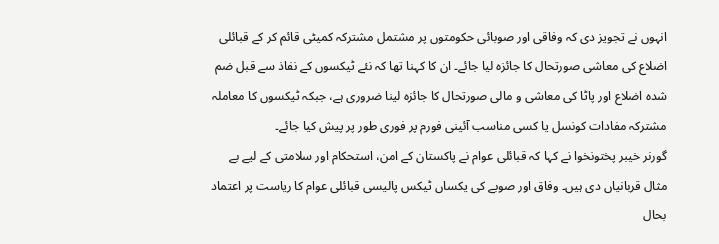انہوں نے تجویز دی کہ وفاقی اور صوبائی حکومتوں پر مشتمل مشترکہ کمیٹی قائم کر کے قبائلی اضلاع کی معاشی صورتحال کا جائزہ لیا جائے۔ ان کا کہنا تھا کہ نئے ٹیکسوں کے نفاذ سے قبل ضم شدہ اضلاع اور پاٹا کی معاشی و مالی صورتحال کا جائزہ لینا ضروری ہے، جبکہ ٹیکسوں کا معاملہ مشترکہ مفادات کونسل یا کسی مناسب آئینی فورم پر فوری طور پر پیش کیا جائے۔
گورنر خیبر پختونخوا نے کہا کہ قبائلی عوام نے پاکستان کے امن، استحکام اور سلامتی کے لیے بے مثال قربانیاں دی ہیں۔ وفاق اور صوبے کی یکساں ٹیکس پالیسی قبائلی عوام کا ریاست پر اعتماد بحال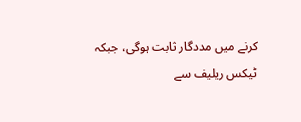کرنے میں مددگار ثابت ہوگی، جبکہ ٹیکس ریلیف سے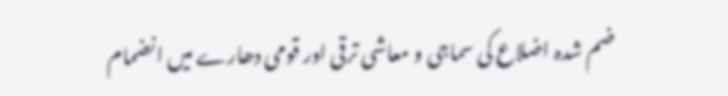ضم شدہ اضلاع کی سماجی و معاشی ترقی اور قومی دھارے میں انضمام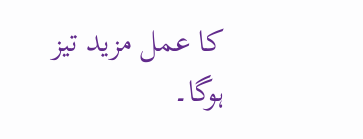کا عمل مزید تیز ہوگا۔